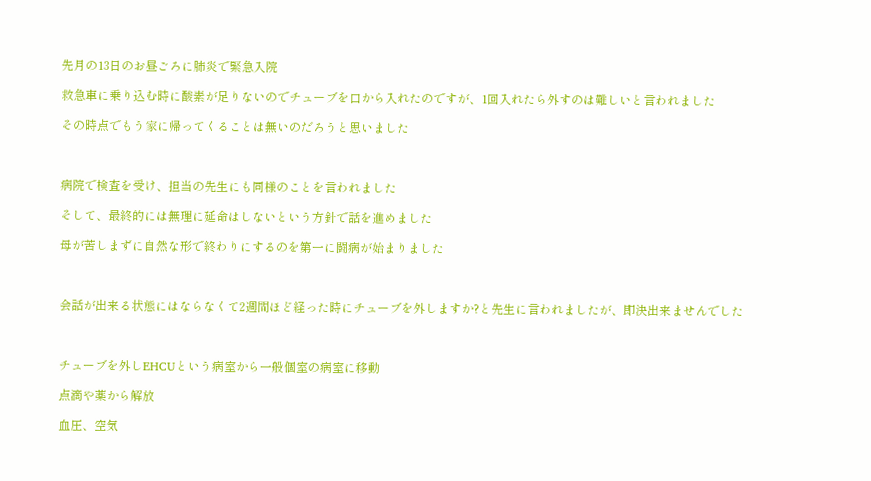先月の13日のお昼ごろに肺炎で緊急入院

救急車に乗り込む時に酸素が足りないのでチューブを口から入れたのですが、1回入れたら外すのは難しいと言われました

その時点でもう家に帰ってくることは無いのだろうと思いました



病院で検査を受け、担当の先生にも同様のことを言われました

そして、最終的には無理に延命はしないという方針で話を進めました

母が苦しまずに自然な形で終わりにするのを第一に闘病が始まりました



会話が出来る状態にはならなくて2週間ほど経った時にチューブを外しますか?と先生に言われましたが、即決出来ませんでした



チューブを外しEHCUという病室から一般個室の病室に移動

点滴や薬から解放

血圧、空気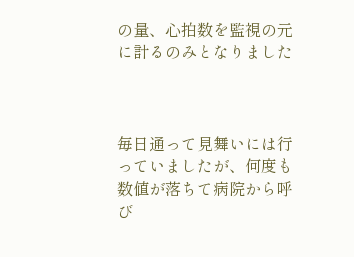の量、心拍数を監視の元に計るのみとなりました



毎日通って見舞いには行っていましたが、何度も数値が落ちて病院から呼び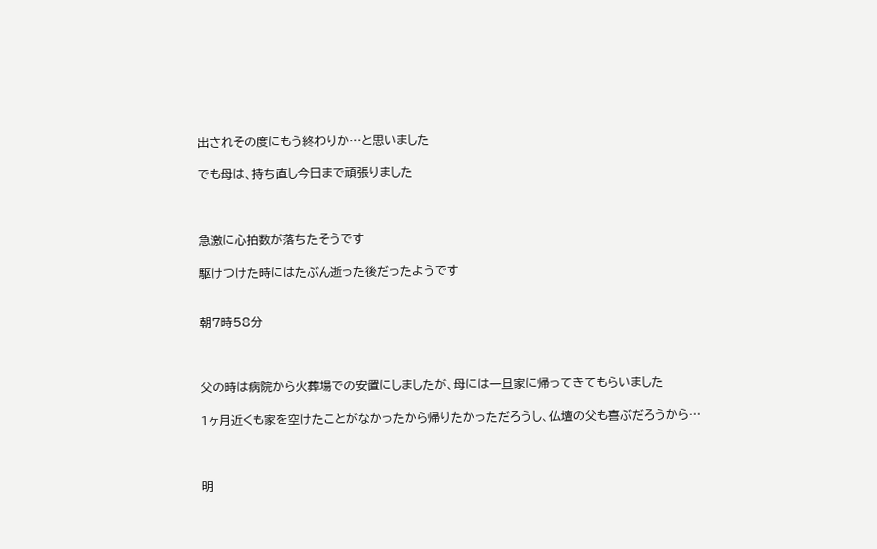出されその度にもう終わりか…と思いました

でも母は、持ち直し今日まで頑張りました



急激に心拍数が落ちたそうです

駆けつけた時にはたぶん逝った後だったようです


朝7時58分



父の時は病院から火葬場での安置にしましたが、母には一旦家に帰ってきてもらいました

1ヶ月近くも家を空けたことがなかったから帰りたかっただろうし、仏壇の父も喜ぶだろうから…



明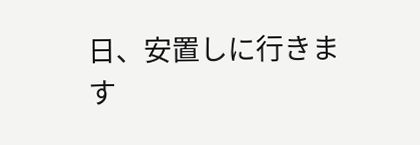日、安置しに行きます